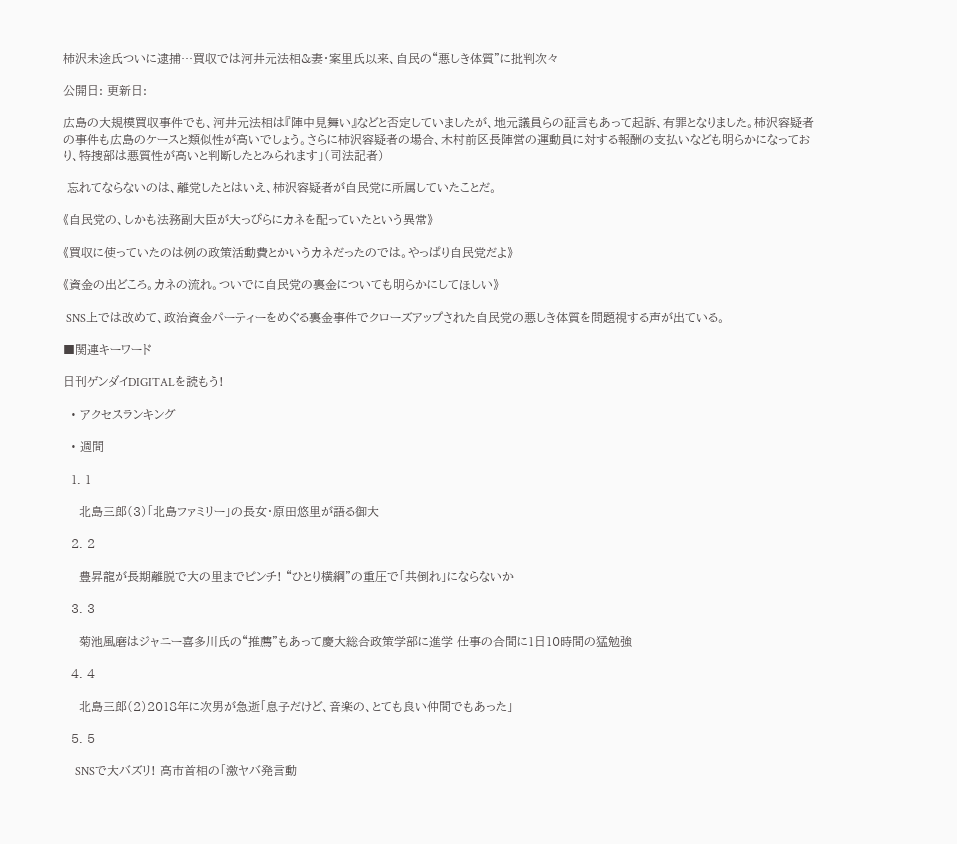柿沢未途氏ついに逮捕…買収では河井元法相&妻・案里氏以来、自民の“悪しき体質”に批判次々

公開日: 更新日:

広島の大規模買収事件でも、河井元法相は『陣中見舞い』などと否定していましたが、地元議員らの証言もあって起訴、有罪となりました。柿沢容疑者の事件も広島のケースと類似性が高いでしょう。さらに柿沢容疑者の場合、木村前区長陣営の運動員に対する報酬の支払いなども明らかになっており、特捜部は悪質性が高いと判断したとみられます」(司法記者)

 忘れてならないのは、離党したとはいえ、柿沢容疑者が自民党に所属していたことだ。

《自民党の、しかも法務副大臣が大っぴらにカネを配っていたという異常》

《買収に使っていたのは例の政策活動費とかいうカネだったのでは。やっぱり自民党だよ》

《資金の出どころ。カネの流れ。ついでに自民党の裏金についても明らかにしてほしい》

 SNS上では改めて、政治資金パーティーをめぐる裏金事件でクローズアップされた自民党の悪しき体質を問題視する声が出ている。

■関連キーワード

日刊ゲンダイDIGITALを読もう!

  • アクセスランキング

  • 週間

  1. 1

    北島三郎(3)「北島ファミリー」の長女・原田悠里が語る御大

  2. 2

    豊昇龍が長期離脱で大の里までピンチ! “ひとり横綱”の重圧で「共倒れ」にならないか

  3. 3

    菊池風磨はジャニー喜多川氏の“推薦”もあって慶大総合政策学部に進学 仕事の合間に1日10時間の猛勉強

  4. 4

    北島三郎(2)2018年に次男が急逝「息子だけど、音楽の、とても良い仲間でもあった」

  5. 5

    SNSで大バズリ! 高市首相の「激ヤバ発言動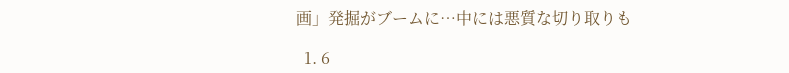画」発掘がブームに…中には悪質な切り取りも

  1. 6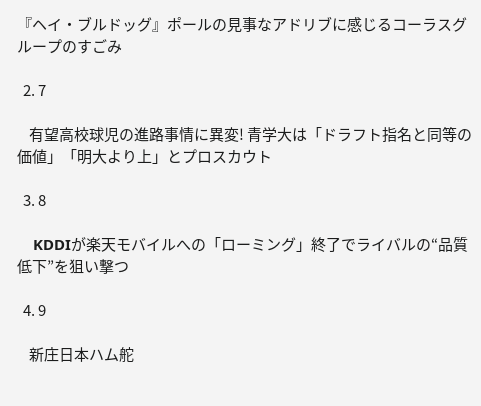『ヘイ・ブルドッグ』ポールの見事なアドリブに感じるコーラスグループのすごみ

  2. 7

    有望高校球児の進路事情に異変! 青学大は「ドラフト指名と同等の価値」「明大より上」とプロスカウト

  3. 8

    KDDIが楽天モバイルへの「ローミング」終了でライバルの“品質低下”を狙い撃つ

  4. 9

    新庄日本ハム舵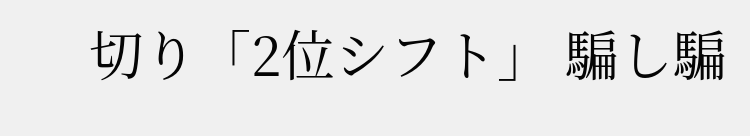切り「2位シフト」 騙し騙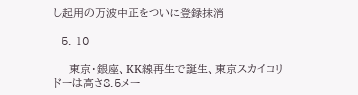し起用の万波中正をついに登録抹消

  5. 10

    東京・銀座、KK線再生で誕生、東京スカイコリドーは高さ8.5メー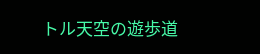トル天空の遊歩道